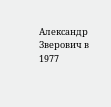Александр Зверович в 1977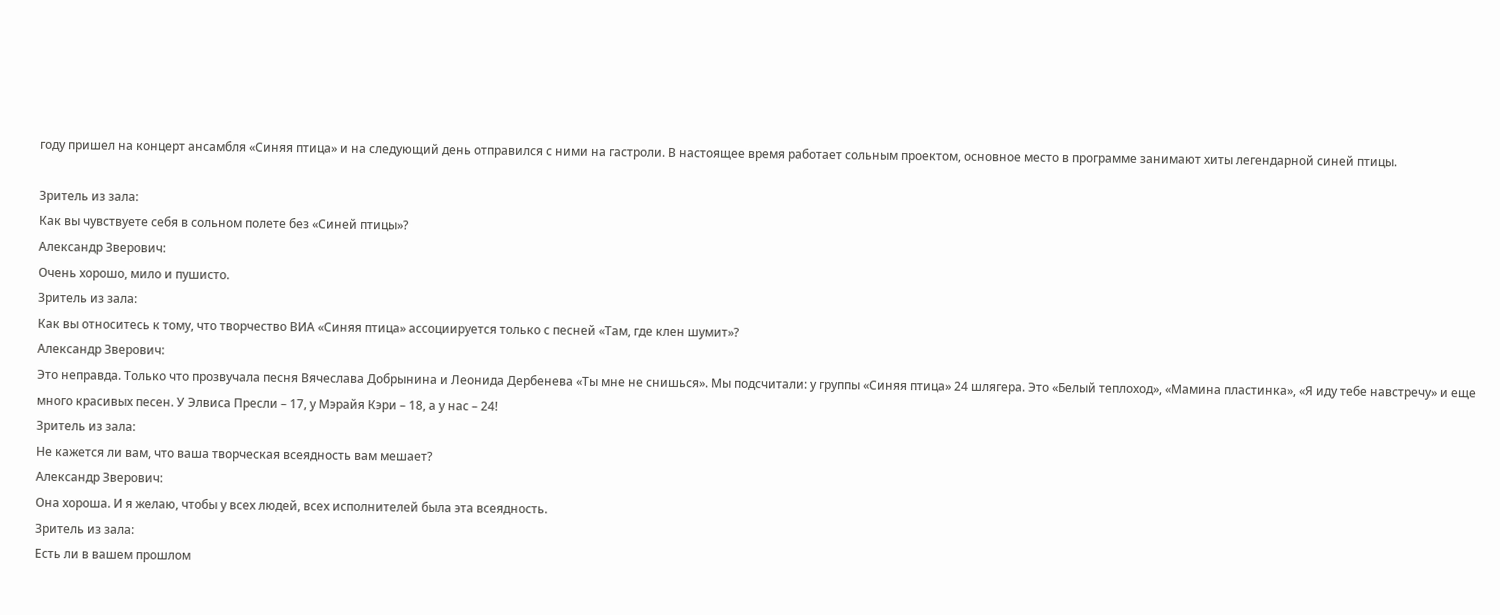году пришел на концерт ансамбля «Синяя птица» и на следующий день отправился с ними на гастроли. В настоящее время работает сольным проектом, основное место в программе занимают хиты легендарной синей птицы.

Зритель из зала:
Как вы чувствуете себя в сольном полете без «Синей птицы»?
Александр Зверович:
Очень хорошо, мило и пушисто.
Зритель из зала:
Как вы относитесь к тому, что творчество ВИА «Синяя птица» ассоциируется только с песней «Там, где клен шумит»?
Александр Зверович:
Это неправда. Только что прозвучала песня Вячеслава Добрынина и Леонида Дербенева «Ты мне не снишься». Мы подсчитали: у группы «Синяя птица» 24 шлягера. Это «Белый теплоход», «Мамина пластинка», «Я иду тебе навстречу» и еще много красивых песен. У Элвиса Пресли – 17, у Мэрайя Кэри – 18, а у нас – 24!
Зритель из зала:
Не кажется ли вам, что ваша творческая всеядность вам мешает?
Александр Зверович:
Она хороша. И я желаю, чтобы у всех людей, всех исполнителей была эта всеядность.
Зритель из зала:
Есть ли в вашем прошлом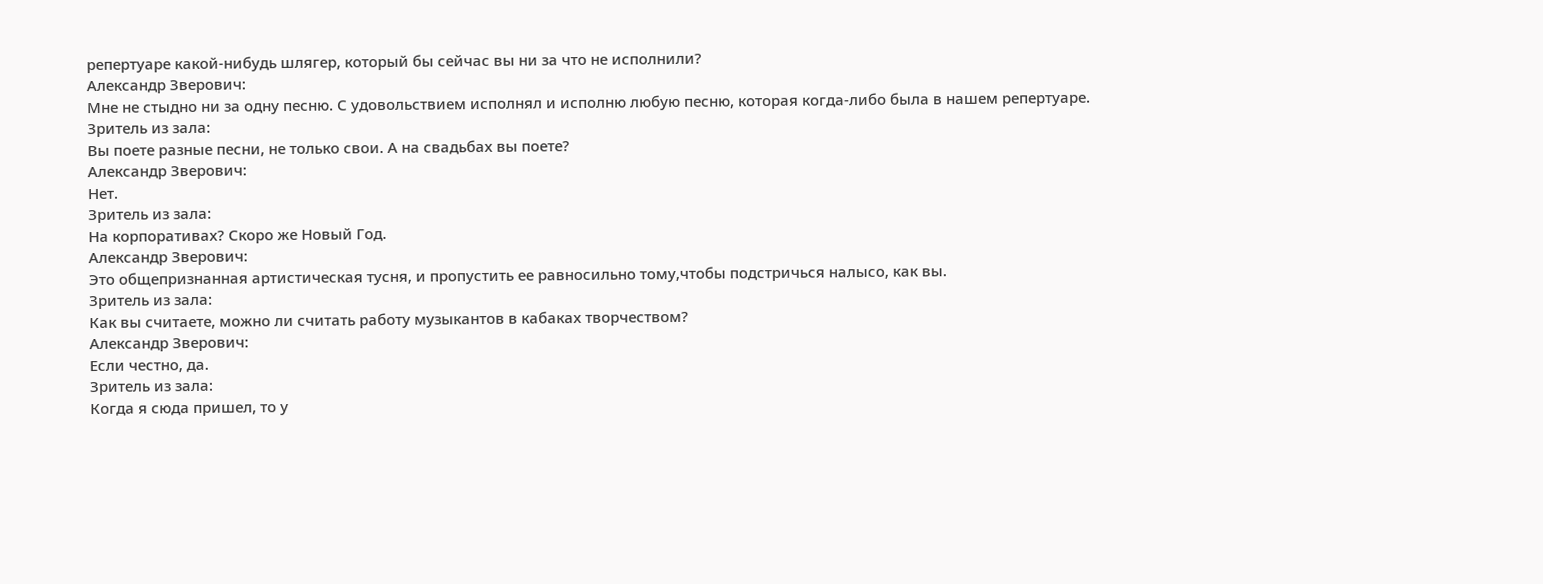репертуаре какой-нибудь шлягер, который бы сейчас вы ни за что не исполнили?
Александр Зверович:
Мне не стыдно ни за одну песню. С удовольствием исполнял и исполню любую песню, которая когда-либо была в нашем репертуаре.
Зритель из зала:
Вы поете разные песни, не только свои. А на свадьбах вы поете?
Александр Зверович:
Нет.
Зритель из зала:
На корпоративах? Скоро же Новый Год.
Александр Зверович:
Это общепризнанная артистическая тусня, и пропустить ее равносильно тому,чтобы подстричься налысо, как вы.
Зритель из зала:
Как вы считаете, можно ли считать работу музыкантов в кабаках творчеством?
Александр Зверович:
Если честно, да.
Зритель из зала:
Когда я сюда пришел, то у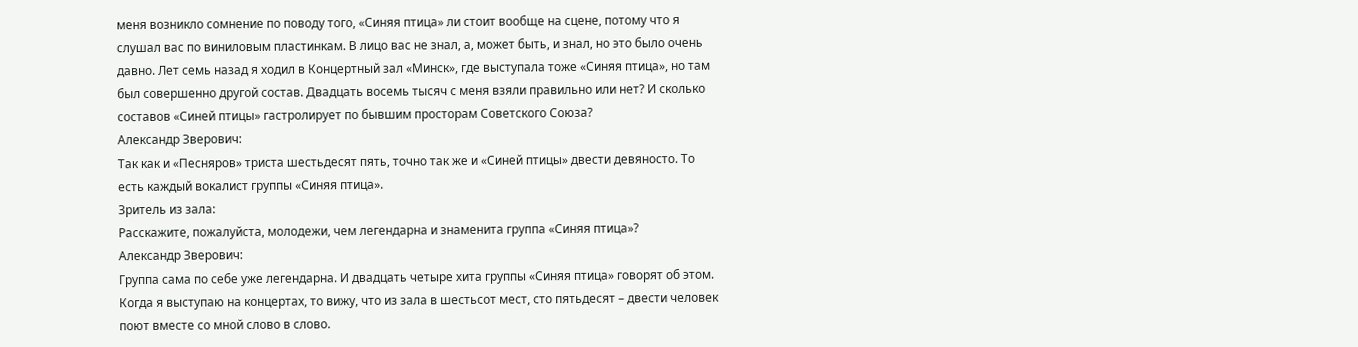меня возникло сомнение по поводу того, «Синяя птица» ли стоит вообще на сцене, потому что я слушал вас по виниловым пластинкам. В лицо вас не знал, а, может быть, и знал, но это было очень давно. Лет семь назад я ходил в Концертный зал «Минск», где выступала тоже «Синяя птица», но там был совершенно другой состав. Двадцать восемь тысяч с меня взяли правильно или нет? И сколько составов «Синей птицы» гастролирует по бывшим просторам Советского Союза?
Александр Зверович:
Так как и «Песняров» триста шестьдесят пять, точно так же и «Синей птицы» двести девяносто. То есть каждый вокалист группы «Синяя птица».
Зритель из зала:
Расскажите, пожалуйста, молодежи, чем легендарна и знаменита группа «Синяя птица»?
Александр Зверович:
Группа сама по себе уже легендарна. И двадцать четыре хита группы «Синяя птица» говорят об этом. Когда я выступаю на концертах, то вижу, что из зала в шестьсот мест, сто пятьдесят – двести человек поют вместе со мной слово в слово.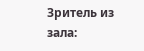Зритель из зала: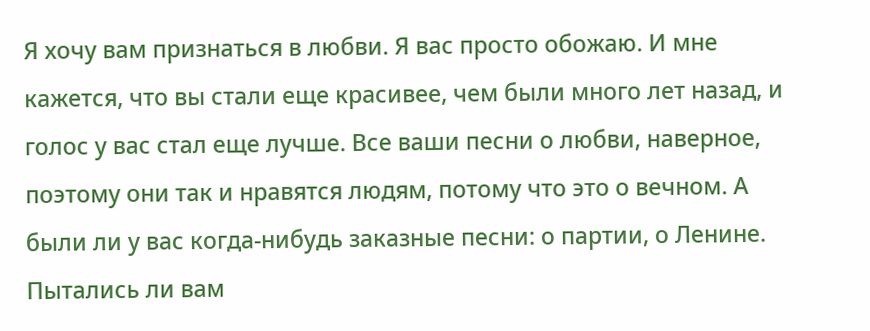Я хочу вам признаться в любви. Я вас просто обожаю. И мне кажется, что вы стали еще красивее, чем были много лет назад, и голос у вас стал еще лучше. Все ваши песни о любви, наверное, поэтому они так и нравятся людям, потому что это о вечном. А были ли у вас когда-нибудь заказные песни: о партии, о Ленине. Пытались ли вам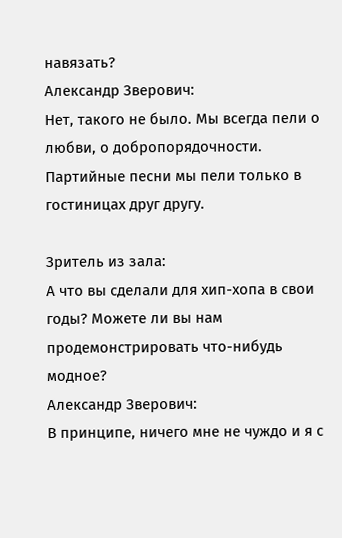навязать?
Александр Зверович:
Нет, такого не было. Мы всегда пели о любви, о добропорядочности. Партийные песни мы пели только в гостиницах друг другу.

Зритель из зала:
А что вы сделали для хип-хопа в свои годы? Можете ли вы нам продемонстрировать что-нибудь модное?
Александр Зверович:
В принципе, ничего мне не чуждо и я с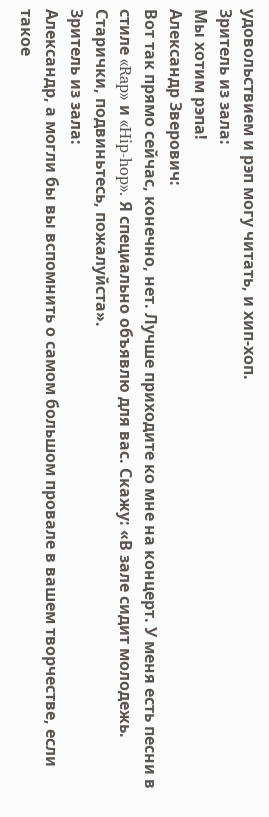удовольствием и рэп могу читать, и хип-хоп.
Зритель из зала:
Мы хотим рэпа!
Александр Зверович:
Вот так прямо сейчас, конечно, нет. Лучше приходите ко мне на концерт. У меня есть песни в стиле «Rap» и «Hip-hop». Я специально объявлю для вас. Скажу: «В зале сидит молодежь. Старички, подвиньтесь, пожалуйста».
Зритель из зала:
Александр, а могли бы вы вспомнить о самом большом провале в вашем творчестве, если такое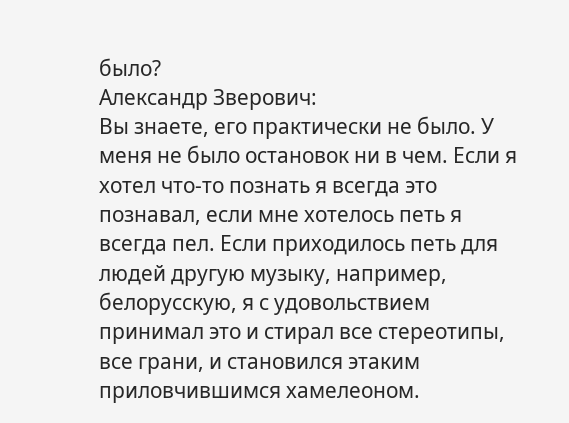было?
Александр Зверович:
Вы знаете, его практически не было. У меня не было остановок ни в чем. Если я хотел что-то познать я всегда это познавал, если мне хотелось петь я всегда пел. Если приходилось петь для людей другую музыку, например, белорусскую, я с удовольствием принимал это и стирал все стереотипы, все грани, и становился этаким приловчившимся хамелеоном.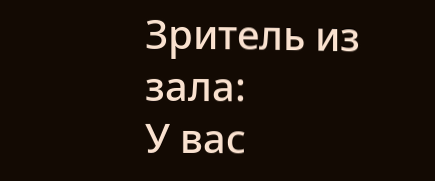Зритель из зала:
У вас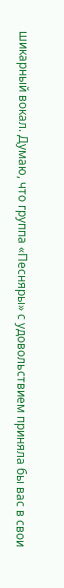шикарный вокал. Думаю, что группа «Песняры» с удовольствием приняла бы вас в свои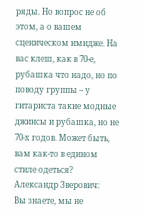ряды. Но вопрос не об этом, а о вашем сценическом имидже. На вас клеш, как в 70-е, рубашка что надо, но по поводу группы – у гитариста такие модные джинсы и рубашка, но не 70-х годов. Может быть, вам как-то в едином стиле одеться?
Александр Зверович:
Вы знаете, мы не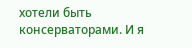хотели быть консерваторами. И я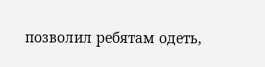позволил ребятам одеть,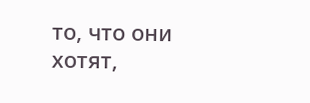то, что они хотят,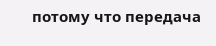потому что передача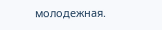молодежная.